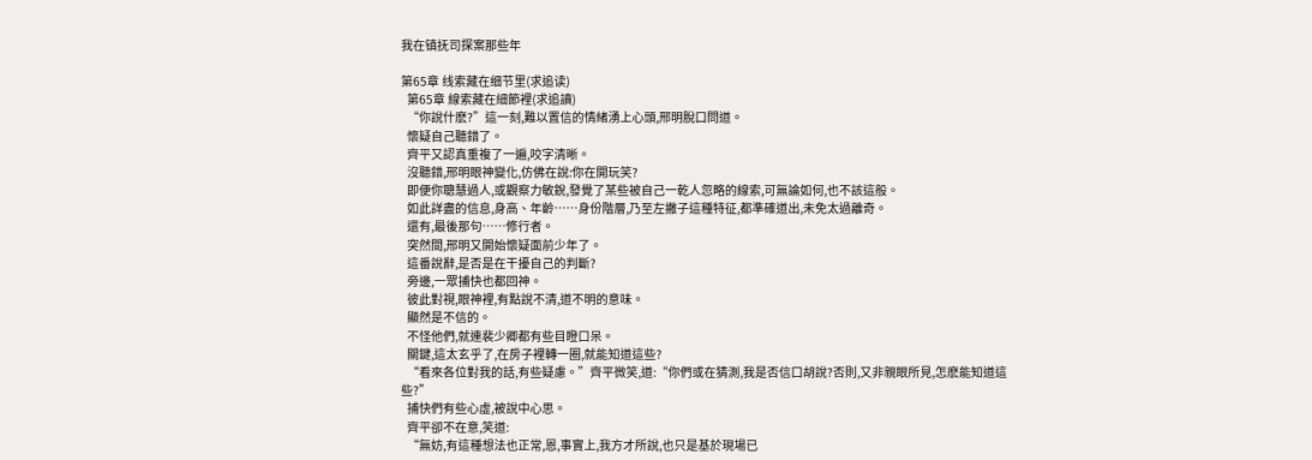我在镇抚司探案那些年

第65章 线索藏在细节里(求追读)
  第65章 線索藏在細節裡(求追讀)
  “你說什麽?”這一刻,難以置信的情緒湧上心頭,邢明脫口問道。
  懷疑自己聽錯了。
  齊平又認真重複了一遍,咬字清晰。
  沒聽錯,邢明眼神變化,仿佛在說:你在開玩笑?
  即便你聰慧過人,或觀察力敏銳,發覺了某些被自己一乾人忽略的線索,可無論如何,也不該這般。
  如此詳盡的信息,身高、年齡……身份階層,乃至左撇子這種特征,都準確道出,未免太過離奇。
  還有,最後那句……修行者。
  突然間,邢明又開始懷疑面前少年了。
  這番說辭,是否是在干擾自己的判斷?
  旁邊,一眾捕快也都回神。
  彼此對視,眼神裡,有點說不清,道不明的意味。
  顯然是不信的。
  不怪他們,就連裴少卿都有些目瞪口呆。
  關鍵,這太玄乎了,在房子裡轉一圈,就能知道這些?
  “看來各位對我的話,有些疑慮。”齊平微笑,道:“你們或在猜測,我是否信口胡說?否則,又非親眼所見,怎麽能知道這些?”
  捕快們有些心虛,被說中心思。
  齊平卻不在意,笑道:
  “無妨,有這種想法也正常,恩,事實上,我方才所說,也只是基於現場已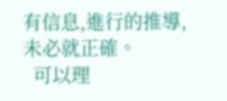有信息,進行的推導,未必就正確。
  可以理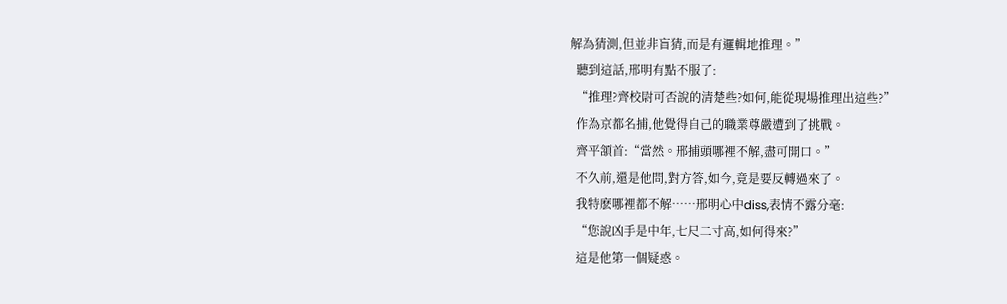解為猜測,但並非盲猜,而是有邏輯地推理。”
  聽到這話,邢明有點不服了:
  “推理?齊校尉可否說的清楚些?如何,能從現場推理出這些?”
  作為京都名捕,他覺得自己的職業尊嚴遭到了挑戰。
  齊平頷首:“當然。邢捕頭哪裡不解,盡可開口。”
  不久前,還是他問,對方答,如今,竟是要反轉過來了。
  我特麽哪裡都不解……邢明心中diss,表情不露分毫:
  “您說凶手是中年,七尺二寸高,如何得來?”
  這是他第一個疑惑。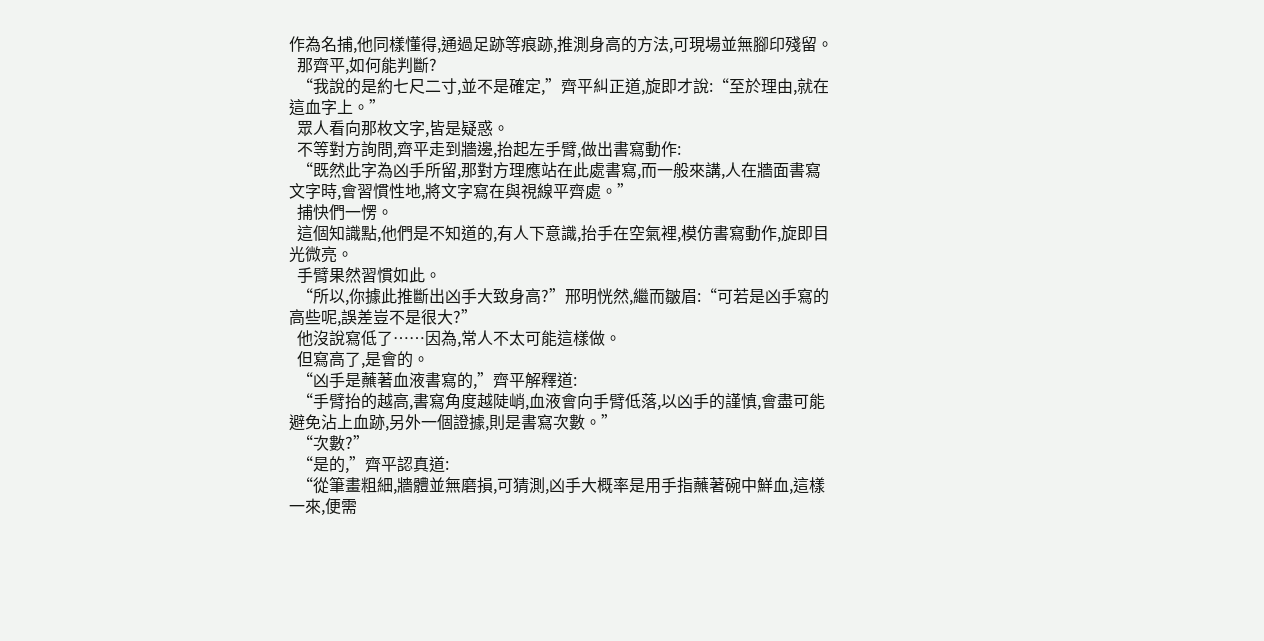作為名捕,他同樣懂得,通過足跡等痕跡,推測身高的方法,可現場並無腳印殘留。
  那齊平,如何能判斷?
  “我說的是約七尺二寸,並不是確定,”齊平糾正道,旋即才說:“至於理由,就在這血字上。”
  眾人看向那枚文字,皆是疑惑。
  不等對方詢問,齊平走到牆邊,抬起左手臂,做出書寫動作:
  “既然此字為凶手所留,那對方理應站在此處書寫,而一般來講,人在牆面書寫文字時,會習慣性地,將文字寫在與視線平齊處。”
  捕快們一愣。
  這個知識點,他們是不知道的,有人下意識,抬手在空氣裡,模仿書寫動作,旋即目光微亮。
  手臂果然習慣如此。
  “所以,你據此推斷出凶手大致身高?”邢明恍然,繼而皺眉:“可若是凶手寫的高些呢,誤差豈不是很大?”
  他沒說寫低了……因為,常人不太可能這樣做。
  但寫高了,是會的。
  “凶手是蘸著血液書寫的,”齊平解釋道:
  “手臂抬的越高,書寫角度越陡峭,血液會向手臂低落,以凶手的謹慎,會盡可能避免沾上血跡,另外一個證據,則是書寫次數。”
  “次數?”
  “是的,”齊平認真道:
  “從筆畫粗細,牆體並無磨損,可猜測,凶手大概率是用手指蘸著碗中鮮血,這樣一來,便需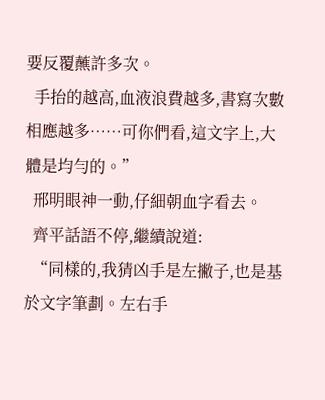要反覆蘸許多次。
  手抬的越高,血液浪費越多,書寫次數相應越多……可你們看,這文字上,大體是均勻的。”
  邢明眼神一動,仔細朝血字看去。
  齊平話語不停,繼續說道:
  “同樣的,我猜凶手是左撇子,也是基於文字筆劃。左右手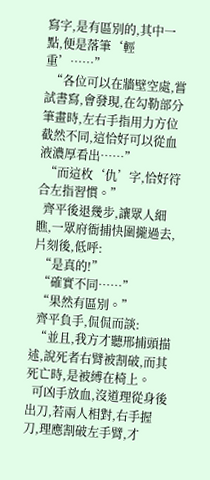寫字,是有區別的,其中一點,便是落筆‘輕重’……”
  “各位可以在牆壁空處,嘗試書寫,會發現,在勾勒部分筆畫時,左右手指用力方位截然不同,這恰好可以從血液濃厚看出……”
  “而這枚‘仇’字,恰好符合左指習慣。”
  齊平後退幾步,讓眾人細瞧,一眾府衙捕快圍攏過去,片刻後,低呼:
  “是真的!”
  “確實不同……”
  “果然有區別。”
  齊平負手,侃侃而談:
  “並且,我方才聽邢捕頭描述,說死者右臂被割破,而其死亡時,是被縛在椅上。
  可凶手放血,沒道理從身後出刀,若兩人相對,右手握刀,理應割破左手臂,才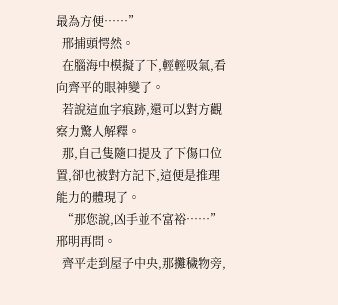最為方便……”
  邢捕頭愕然。
  在腦海中模擬了下,輕輕吸氣,看向齊平的眼神變了。
  若說這血字痕跡,還可以對方觀察力驚人解釋。
  那,自己隻隨口提及了下傷口位置,卻也被對方記下,這便是推理能力的體現了。
  “那您說,凶手並不富裕……”邢明再問。
  齊平走到屋子中央,那攤穢物旁,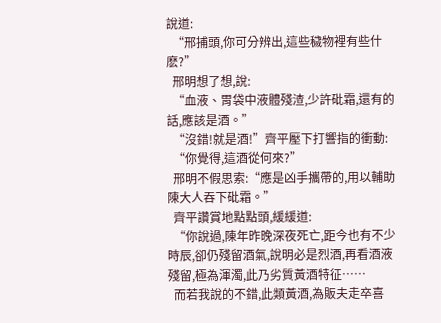說道:
  “邢捕頭,你可分辨出,這些穢物裡有些什麽?”
  邢明想了想,說:
  “血液、胃袋中液體殘渣,少許砒霜,還有的話,應該是酒。”
  “沒錯!就是酒!”齊平壓下打響指的衝動:
  “你覺得,這酒從何來?”
  邢明不假思索:“應是凶手攜帶的,用以輔助陳大人吞下砒霜。”
  齊平讚賞地點點頭,緩緩道:
  “你說過,陳年昨晚深夜死亡,距今也有不少時辰,卻仍殘留酒氣,說明必是烈酒,再看酒液殘留,極為渾濁,此乃劣質黃酒特征……
  而若我說的不錯,此類黃酒,為販夫走卒喜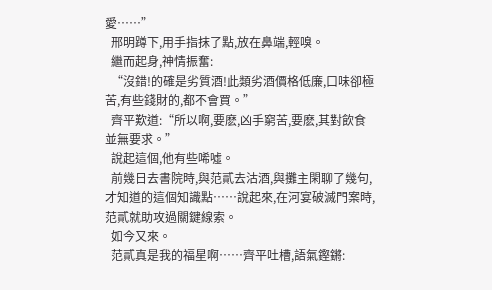愛……”
  邢明蹲下,用手指抹了點,放在鼻端,輕嗅。
  繼而起身,神情振奮:
  “沒錯!的確是劣質酒!此類劣酒價格低廉,口味卻極苦,有些錢財的,都不會買。”
  齊平歎道:“所以啊,要麽,凶手窮苦,要麽,其對飲食並無要求。”
  說起這個,他有些唏噓。
  前幾日去書院時,與范貳去沽酒,與攤主閑聊了幾句,才知道的這個知識點……說起來,在河宴破滅門案時,范貳就助攻過關鍵線索。
  如今又來。
  范貳真是我的福星啊……齊平吐槽,語氣鏗鏘: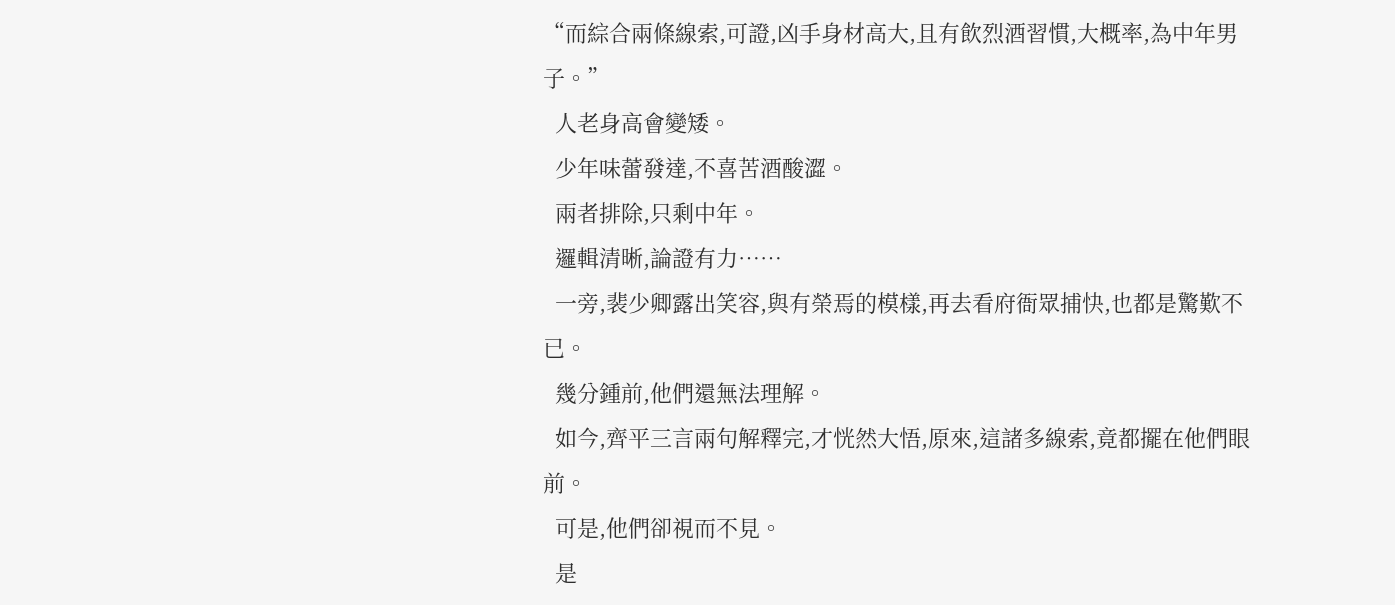“而綜合兩條線索,可證,凶手身材高大,且有飲烈酒習慣,大概率,為中年男子。”
  人老身高會變矮。
  少年味蕾發達,不喜苦酒酸澀。
  兩者排除,只剩中年。
  邏輯清晰,論證有力……
  一旁,裴少卿露出笑容,與有榮焉的模樣,再去看府衙眾捕快,也都是驚歎不已。
  幾分鍾前,他們還無法理解。
  如今,齊平三言兩句解釋完,才恍然大悟,原來,這諸多線索,竟都擺在他們眼前。
  可是,他們卻視而不見。
  是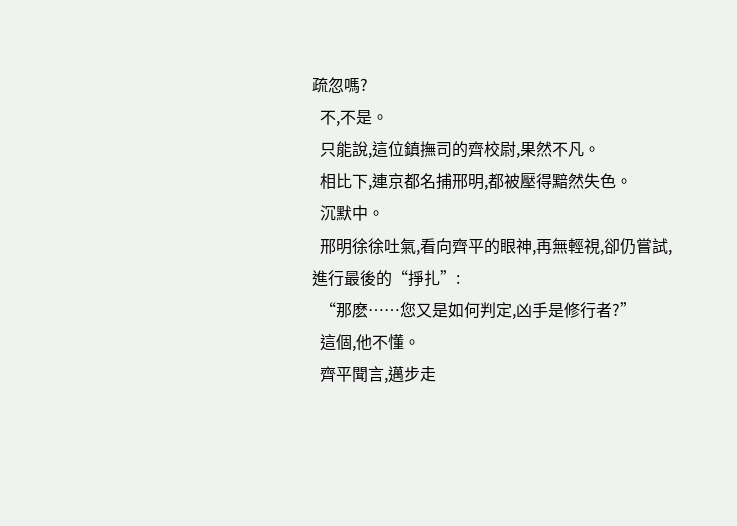疏忽嗎?
  不,不是。
  只能說,這位鎮撫司的齊校尉,果然不凡。
  相比下,連京都名捕邢明,都被壓得黯然失色。
  沉默中。
  邢明徐徐吐氣,看向齊平的眼神,再無輕視,卻仍嘗試,進行最後的“掙扎”:
  “那麽……您又是如何判定,凶手是修行者?”
  這個,他不懂。
  齊平聞言,邁步走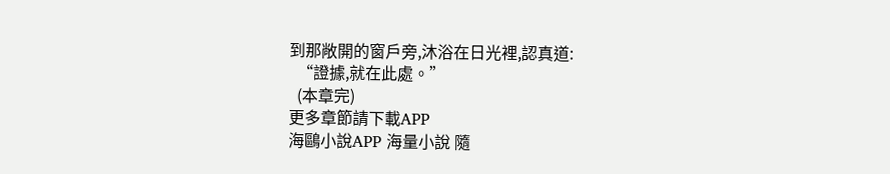到那敞開的窗戶旁,沐浴在日光裡,認真道:
  “證據,就在此處。”
  (本章完)
更多章節請下載APP
海鷗小說APP 海量小說 隨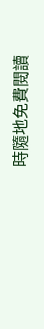時隨地免費閱讀